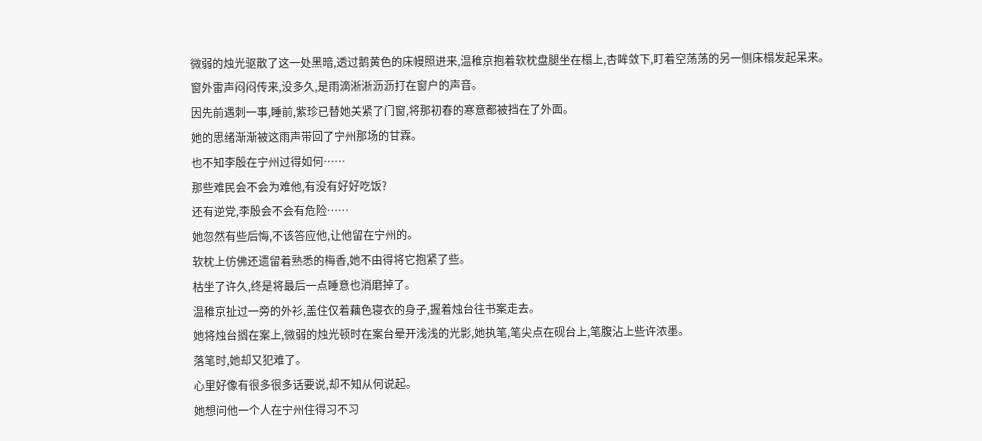微弱的烛光驱散了这一处黑暗,透过鹅黄色的床幔照进来,温稚京抱着软枕盘腿坐在榻上,杏眸敛下,盯着空荡荡的另一侧床榻发起呆来。
窗外雷声闷闷传来,没多久,是雨滴淅淅沥沥打在窗户的声音。
因先前遇刺一事,睡前,紫珍已替她关紧了门窗,将那初春的寒意都被挡在了外面。
她的思绪渐渐被这雨声带回了宁州那场的甘霖。
也不知李殷在宁州过得如何……
那些难民会不会为难他,有没有好好吃饭?
还有逆党,李殷会不会有危险……
她忽然有些后悔,不该答应他,让他留在宁州的。
软枕上仿佛还遗留着熟悉的梅香,她不由得将它抱紧了些。
枯坐了许久,终是将最后一点睡意也消磨掉了。
温稚京扯过一旁的外衫,盖住仅着藕色寝衣的身子,握着烛台往书案走去。
她将烛台搁在案上,微弱的烛光顿时在案台晕开浅浅的光影,她执笔,笔尖点在砚台上,笔腹沾上些许浓墨。
落笔时,她却又犯难了。
心里好像有很多很多话要说,却不知从何说起。
她想问他一个人在宁州住得习不习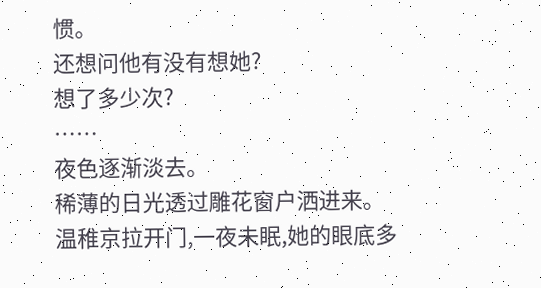惯。
还想问他有没有想她?
想了多少次?
……
夜色逐渐淡去。
稀薄的日光透过雕花窗户洒进来。
温稚京拉开门,一夜未眠,她的眼底多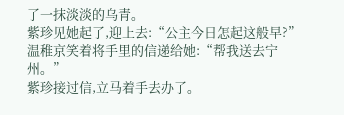了一抹淡淡的乌青。
紫珍见她起了,迎上去:“公主今日怎起这般早?”
温稚京笑着将手里的信递给她:“帮我送去宁州。”
紫珍接过信,立马着手去办了。